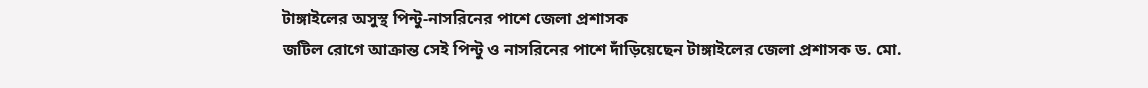টাঙ্গাইলের অসুস্থ পিন্টু-নাসরিনের পাশে জেলা প্রশাসক
জটিল রোগে আক্রান্ত সেই পিন্টু ও নাসরিনের পাশে দাঁড়িয়েছেন টাঙ্গাইলের জেলা প্রশাসক ড. মো.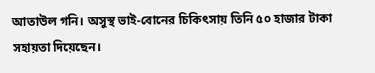আতাউল গনি। অসুস্থ ভাই-বোনের চিকিৎসায় তিনি ৫০ হাজার টাকা সহায়তা দিয়েছেন।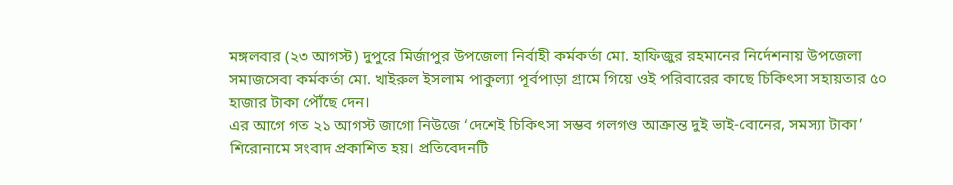মঙ্গলবার (২৩ আগস্ট) দুপুরে মির্জাপুর উপজেলা নির্বাহী কর্মকর্তা মো. হাফিজুর রহমানের নির্দেশনায় উপজেলা সমাজসেবা কর্মকর্তা মো. খাইরুল ইসলাম পাকুল্যা পূর্বপাড়া গ্রামে গিয়ে ওই পরিবারের কাছে চিকিৎসা সহায়তার ৫০ হাজার টাকা পৌঁছে দেন।
এর আগে গত ২১ আগস্ট জাগো নিউজে ‘দেশেই চিকিৎসা সম্ভব গলগণ্ড আক্রান্ত দুই ভাই-বোনের, সমস্যা টাকা’ শিরোনামে সংবাদ প্রকাশিত হয়। প্রতিবেদনটি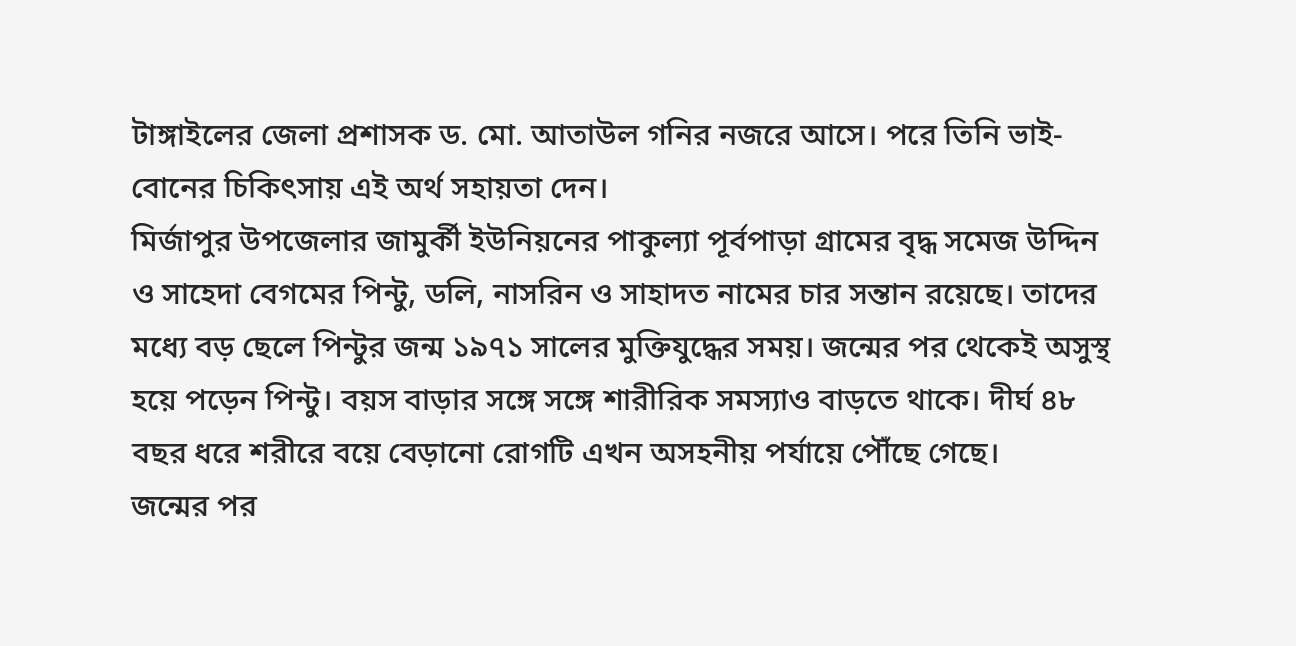টাঙ্গাইলের জেলা প্রশাসক ড. মো. আতাউল গনির নজরে আসে। পরে তিনি ভাই-বোনের চিকিৎসায় এই অর্থ সহায়তা দেন।
মির্জাপুর উপজেলার জামুর্কী ইউনিয়নের পাকুল্যা পূর্বপাড়া গ্রামের বৃদ্ধ সমেজ উদ্দিন ও সাহেদা বেগমের পিন্টু, ডলি, নাসরিন ও সাহাদত নামের চার সন্তান রয়েছে। তাদের মধ্যে বড় ছেলে পিন্টুর জন্ম ১৯৭১ সালের মুক্তিযুদ্ধের সময়। জন্মের পর থেকেই অসুস্থ হয়ে পড়েন পিন্টু। বয়স বাড়ার সঙ্গে সঙ্গে শারীরিক সমস্যাও বাড়তে থাকে। দীর্ঘ ৪৮ বছর ধরে শরীরে বয়ে বেড়ানো রোগটি এখন অসহনীয় পর্যায়ে পৌঁছে গেছে।
জন্মের পর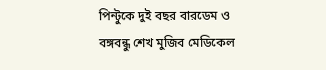পিন্টুকে দুই বছর বারডেম ও বঙ্গবন্ধু শেখ মুজিব মেডিকেল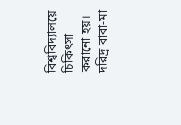বিশ্ববিদ্যালয়ে চিকিৎসা করানো হয়। দরিদ্র বাবা-মা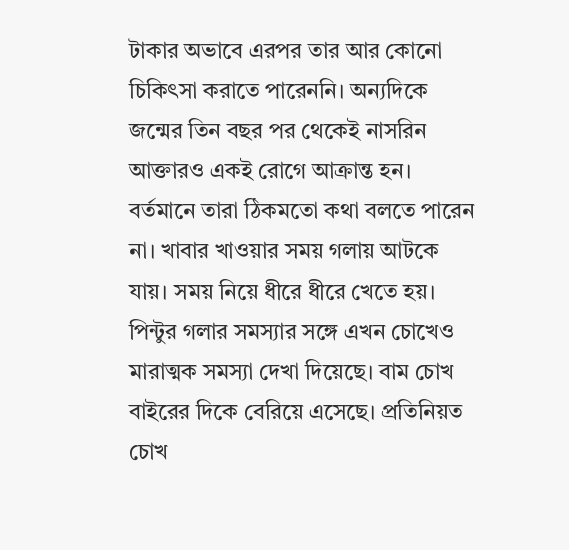টাকার অভাবে এরপর তার আর কোনো চিকিৎসা করাতে পারেননি। অন্যদিকে জন্মের তিন বছর পর থেকেই নাসরিন আক্তারও একই রোগে আক্রান্ত হন।
বর্তমানে তারা ঠিকমতো কথা বলতে পারেন না। খাবার খাওয়ার সময় গলায় আটকে যায়। সময় নিয়ে ধীরে ধীরে খেতে হয়। পিন্টুর গলার সমস্যার সঙ্গে এখন চোখেও মারাত্মক সমস্যা দেখা দিয়েছে। বাম চোখ বাইরের দিকে বেরিয়ে এসেছে। প্রতিনিয়ত চোখ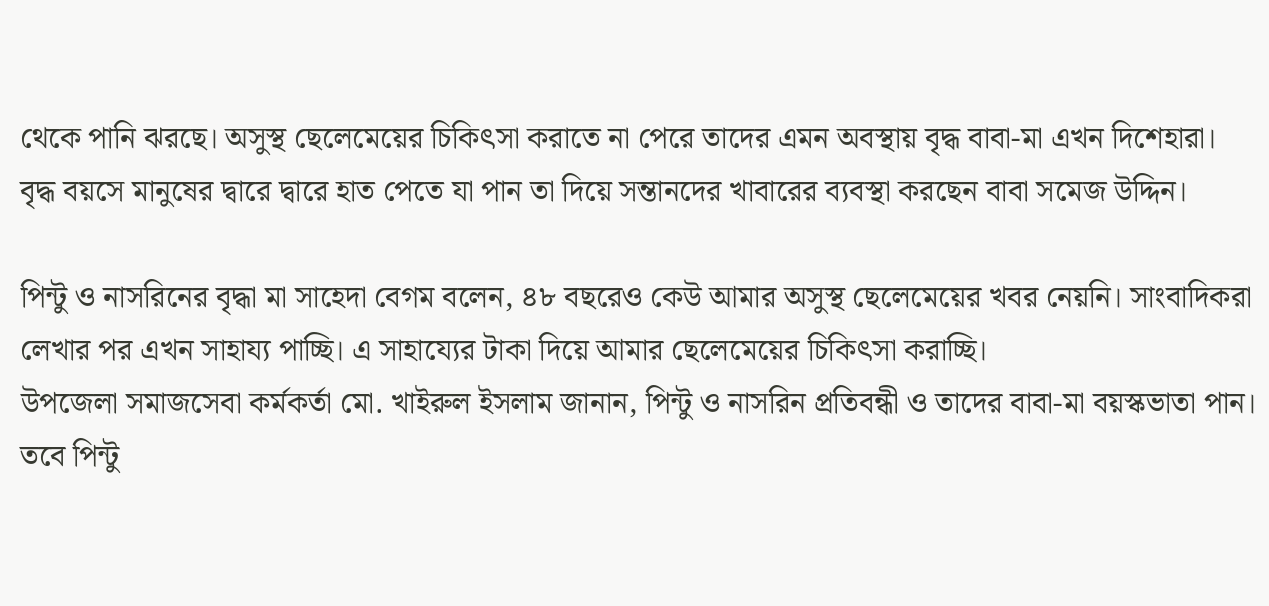থেকে পানি ঝরছে। অসুস্থ ছেলেমেয়ের চিকিৎসা করাতে না পেরে তাদের এমন অবস্থায় বৃদ্ধ বাবা-মা এখন দিশেহারা। বৃদ্ধ বয়সে মানুষের দ্বারে দ্বারে হাত পেতে যা পান তা দিয়ে সন্তানদের খাবারের ব্যবস্থা করছেন বাবা সমেজ উদ্দিন।

পিন্টু ও নাসরিনের বৃদ্ধা মা সাহেদা বেগম বলেন, ৪৮ বছরেও কেউ আমার অসুস্থ ছেলেমেয়ের খবর নেয়নি। সাংবাদিকরা লেখার পর এখন সাহায্য পাচ্ছি। এ সাহায্যের টাকা দিয়ে আমার ছেলেমেয়ের চিকিৎসা করাচ্ছি।
উপজেলা সমাজসেবা কর্মকর্তা মো. খাইরুল ইসলাম জানান, পিন্টু ও নাসরিন প্রতিবন্ধী ও তাদের বাবা-মা বয়স্কভাতা পান। তবে পিন্টু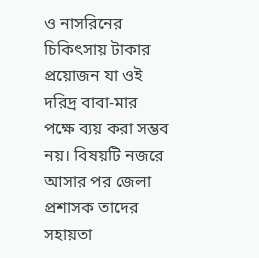ও নাসরিনের চিকিৎসায় টাকার প্রয়োজন যা ওই দরিদ্র বাবা-মার পক্ষে ব্যয় করা সম্ভব নয়। বিষয়টি নজরে আসার পর জেলা প্রশাসক তাদের সহায়তা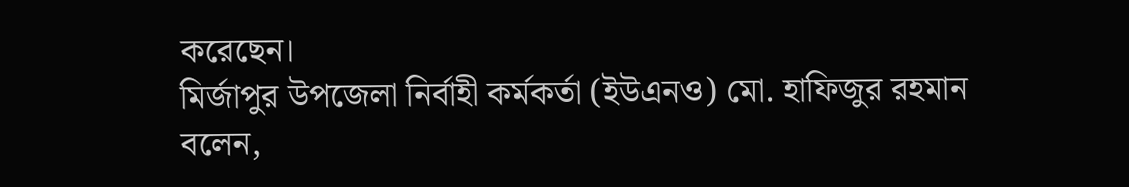করেছেন।
মির্জাপুর উপজেলা নির্বাহী কর্মকর্তা (ইউএনও) মো. হাফিজুর রহমান বলেন,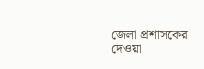জেলা প্রশাসকের দেওয়া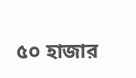৫০ হাজার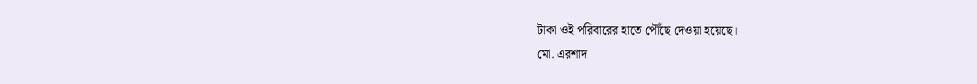টাকা ওই পরিবারের হাতে পৌঁছে দেওয়া হয়েছে।
মো. এরশাদ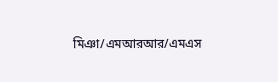মিঞা/এমআরআর/এমএস